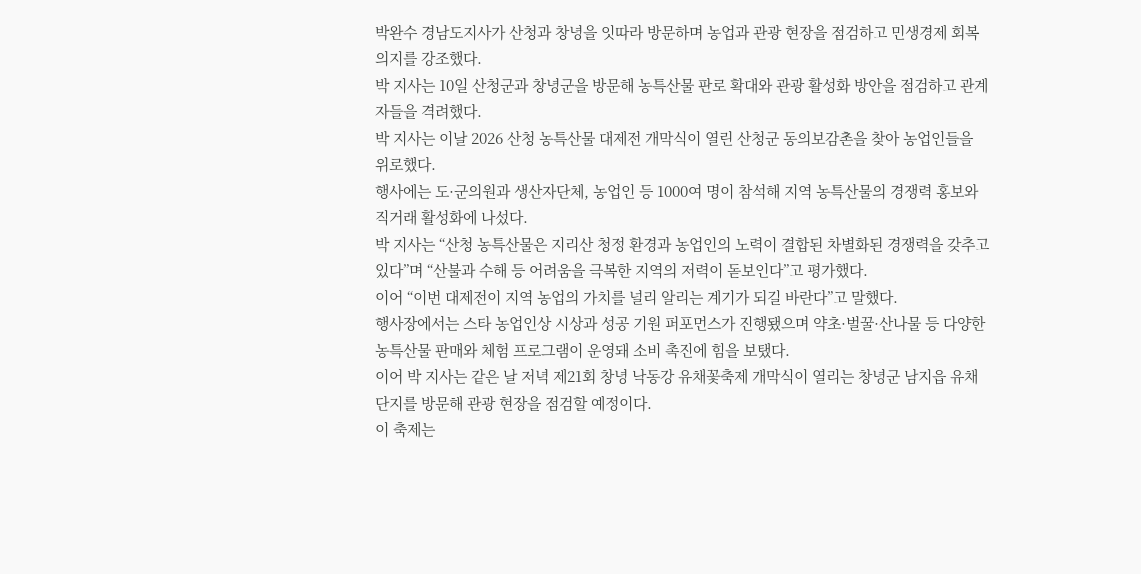박완수 경남도지사가 산청과 창녕을 잇따라 방문하며 농업과 관광 현장을 점검하고 민생경제 회복 의지를 강조했다.
박 지사는 10일 산청군과 창녕군을 방문해 농특산물 판로 확대와 관광 활성화 방안을 점검하고 관계자들을 격려했다.
박 지사는 이날 2026 산청 농특산물 대제전 개막식이 열린 산청군 동의보감촌을 찾아 농업인들을 위로했다.
행사에는 도·군의원과 생산자단체, 농업인 등 1000여 명이 참석해 지역 농특산물의 경쟁력 홍보와 직거래 활성화에 나섰다.
박 지사는 “산청 농특산물은 지리산 청정 환경과 농업인의 노력이 결합된 차별화된 경쟁력을 갖추고 있다”며 “산불과 수해 등 어려움을 극복한 지역의 저력이 돋보인다”고 평가했다.
이어 “이번 대제전이 지역 농업의 가치를 널리 알리는 계기가 되길 바란다”고 말했다.
행사장에서는 스타 농업인상 시상과 성공 기원 퍼포먼스가 진행됐으며 약초·벌꿀·산나물 등 다양한 농특산물 판매와 체험 프로그램이 운영돼 소비 촉진에 힘을 보탰다.
이어 박 지사는 같은 날 저녁 제21회 창녕 낙동강 유채꽃축제 개막식이 열리는 창녕군 남지읍 유채단지를 방문해 관광 현장을 점검할 예정이다.
이 축제는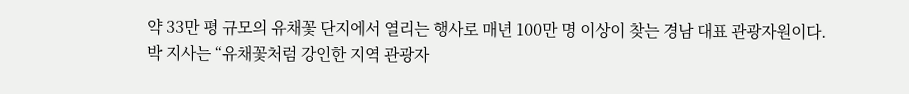약 33만 평 규모의 유채꽃 단지에서 열리는 행사로 매년 100만 명 이상이 찾는 경남 대표 관광자원이다.
박 지사는 “유채꽃처럼 강인한 지역 관광자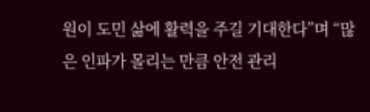원이 도민 삶에 활력을 주길 기대한다”며 “많은 인파가 몰리는 만큼 안전 관리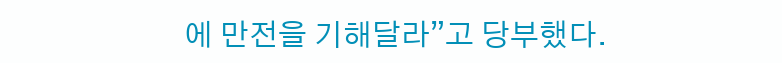에 만전을 기해달라”고 당부했다.